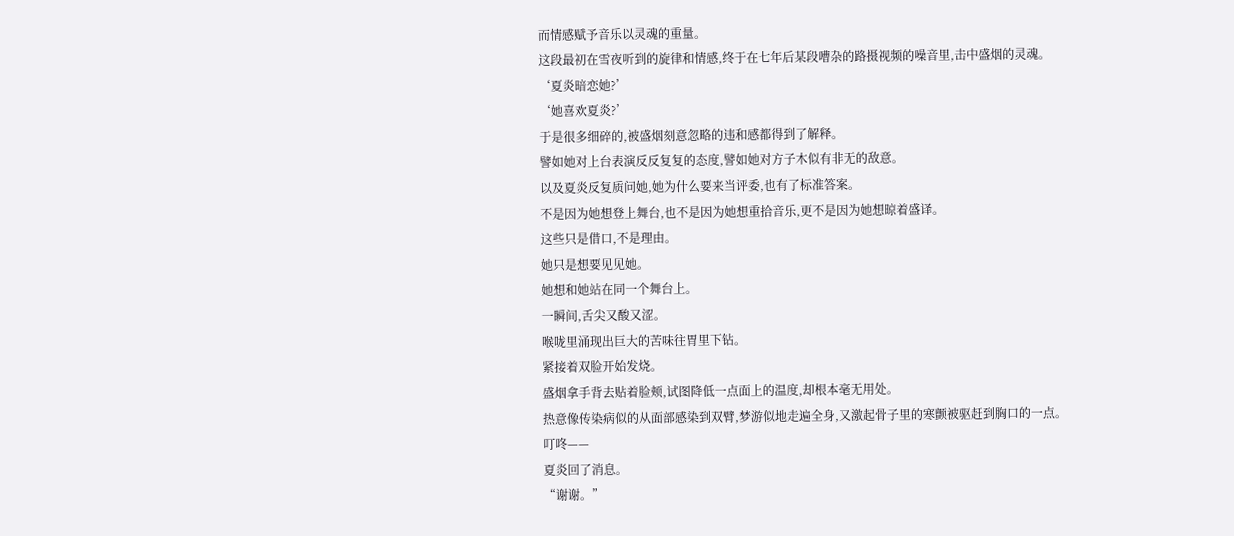而情感赋予音乐以灵魂的重量。
这段最初在雪夜听到的旋律和情感,终于在七年后某段嘈杂的路摄视频的噪音里,击中盛烟的灵魂。
‘夏炎暗恋她?’
‘她喜欢夏炎?’
于是很多细碎的,被盛烟刻意忽略的违和感都得到了解释。
譬如她对上台表演反反复复的态度,譬如她对方子木似有非无的敌意。
以及夏炎反复质问她,她为什么要来当评委,也有了标准答案。
不是因为她想登上舞台,也不是因为她想重拾音乐,更不是因为她想晾着盛译。
这些只是借口,不是理由。
她只是想要见见她。
她想和她站在同一个舞台上。
一瞬间,舌尖又酸又涩。
喉咙里涌现出巨大的苦味往胃里下钻。
紧接着双脸开始发烧。
盛烟拿手背去贴着脸颊,试图降低一点面上的温度,却根本毫无用处。
热意像传染病似的从面部感染到双臂,梦游似地走遍全身,又激起骨子里的寒颤被驱赶到胸口的一点。
叮咚——
夏炎回了消息。
“谢谢。”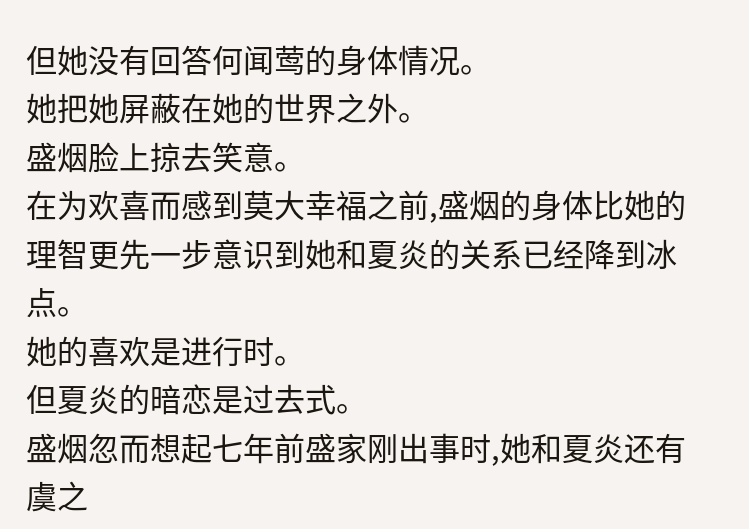但她没有回答何闻莺的身体情况。
她把她屏蔽在她的世界之外。
盛烟脸上掠去笑意。
在为欢喜而感到莫大幸福之前,盛烟的身体比她的理智更先一步意识到她和夏炎的关系已经降到冰点。
她的喜欢是进行时。
但夏炎的暗恋是过去式。
盛烟忽而想起七年前盛家刚出事时,她和夏炎还有虞之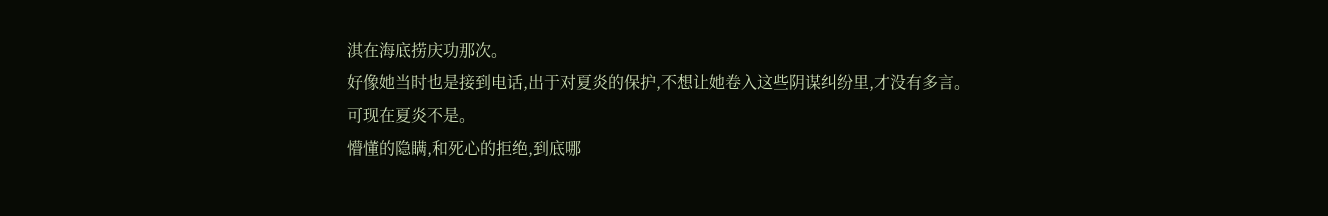淇在海底捞庆功那次。
好像她当时也是接到电话,出于对夏炎的保护,不想让她卷入这些阴谋纠纷里,才没有多言。
可现在夏炎不是。
懵懂的隐瞒,和死心的拒绝,到底哪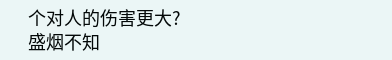个对人的伤害更大?
盛烟不知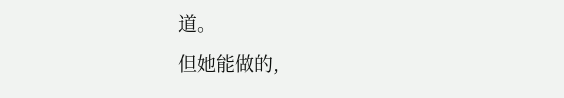道。
但她能做的,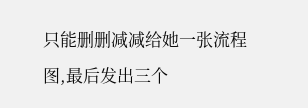只能删删减减给她一张流程图,最后发出三个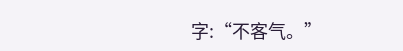字:“不客气。”